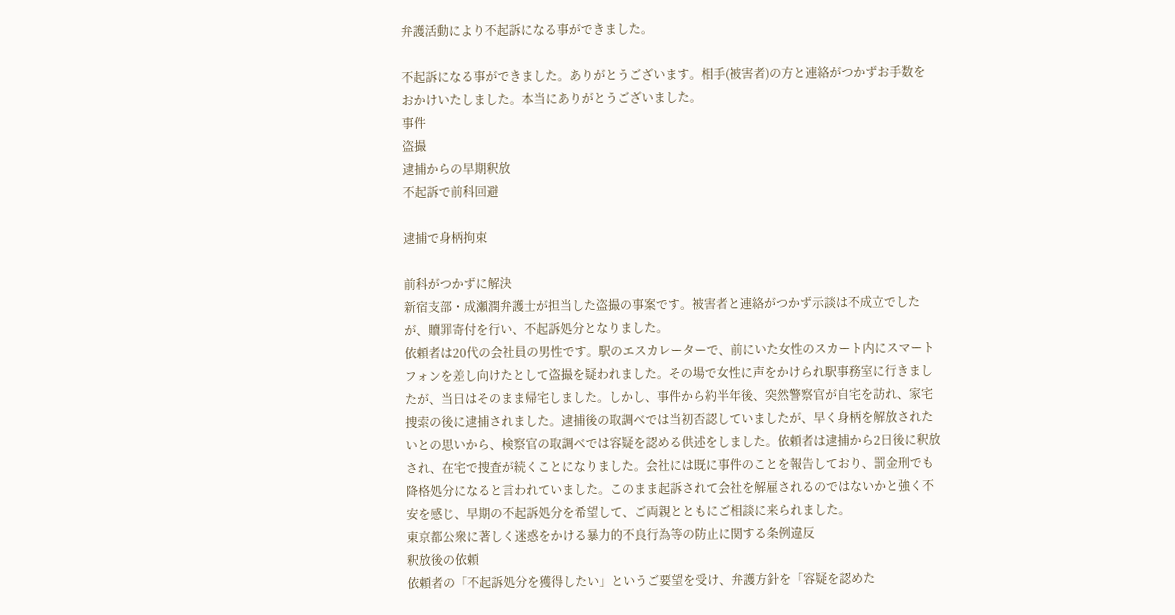弁護活動により不起訴になる事ができました。

不起訴になる事ができました。ありがとうございます。相手(被害者)の方と連絡がつかずお手数をおかけいたしました。本当にありがとうございました。
事件
盗撮
逮捕からの早期釈放
不起訴で前科回避

逮捕で身柄拘束

前科がつかずに解決
新宿支部・成瀬潤弁護士が担当した盗撮の事案です。被害者と連絡がつかず示談は不成立でしたが、贖罪寄付を行い、不起訴処分となりました。
依頼者は20代の会社員の男性です。駅のエスカレーターで、前にいた女性のスカート内にスマートフォンを差し向けたとして盗撮を疑われました。その場で女性に声をかけられ駅事務室に行きましたが、当日はそのまま帰宅しました。しかし、事件から約半年後、突然警察官が自宅を訪れ、家宅捜索の後に逮捕されました。逮捕後の取調べでは当初否認していましたが、早く身柄を解放されたいとの思いから、検察官の取調べでは容疑を認める供述をしました。依頼者は逮捕から2日後に釈放され、在宅で捜査が続くことになりました。会社には既に事件のことを報告しており、罰金刑でも降格処分になると言われていました。このまま起訴されて会社を解雇されるのではないかと強く不安を感じ、早期の不起訴処分を希望して、ご両親とともにご相談に来られました。
東京都公衆に著しく迷惑をかける暴力的不良行為等の防止に関する条例違反
釈放後の依頼
依頼者の「不起訴処分を獲得したい」というご要望を受け、弁護方針を「容疑を認めた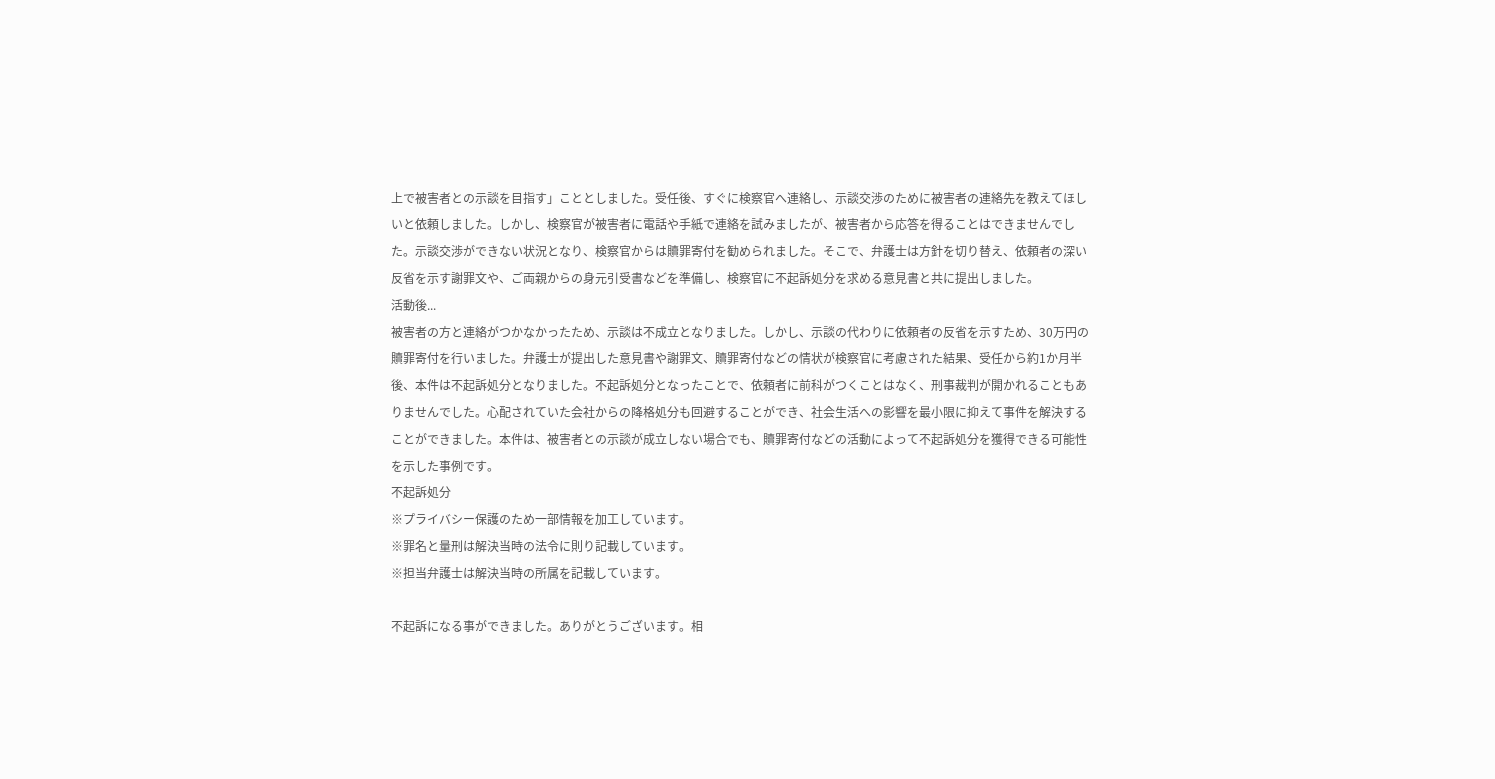上で被害者との示談を目指す」こととしました。受任後、すぐに検察官へ連絡し、示談交渉のために被害者の連絡先を教えてほしいと依頼しました。しかし、検察官が被害者に電話や手紙で連絡を試みましたが、被害者から応答を得ることはできませんでした。示談交渉ができない状況となり、検察官からは贖罪寄付を勧められました。そこで、弁護士は方針を切り替え、依頼者の深い反省を示す謝罪文や、ご両親からの身元引受書などを準備し、検察官に不起訴処分を求める意見書と共に提出しました。
活動後...
被害者の方と連絡がつかなかったため、示談は不成立となりました。しかし、示談の代わりに依頼者の反省を示すため、30万円の贖罪寄付を行いました。弁護士が提出した意見書や謝罪文、贖罪寄付などの情状が検察官に考慮された結果、受任から約1か月半後、本件は不起訴処分となりました。不起訴処分となったことで、依頼者に前科がつくことはなく、刑事裁判が開かれることもありませんでした。心配されていた会社からの降格処分も回避することができ、社会生活への影響を最小限に抑えて事件を解決することができました。本件は、被害者との示談が成立しない場合でも、贖罪寄付などの活動によって不起訴処分を獲得できる可能性を示した事例です。
不起訴処分
※プライバシー保護のため一部情報を加工しています。
※罪名と量刑は解決当時の法令に則り記載しています。
※担当弁護士は解決当時の所属を記載しています。

不起訴になる事ができました。ありがとうございます。相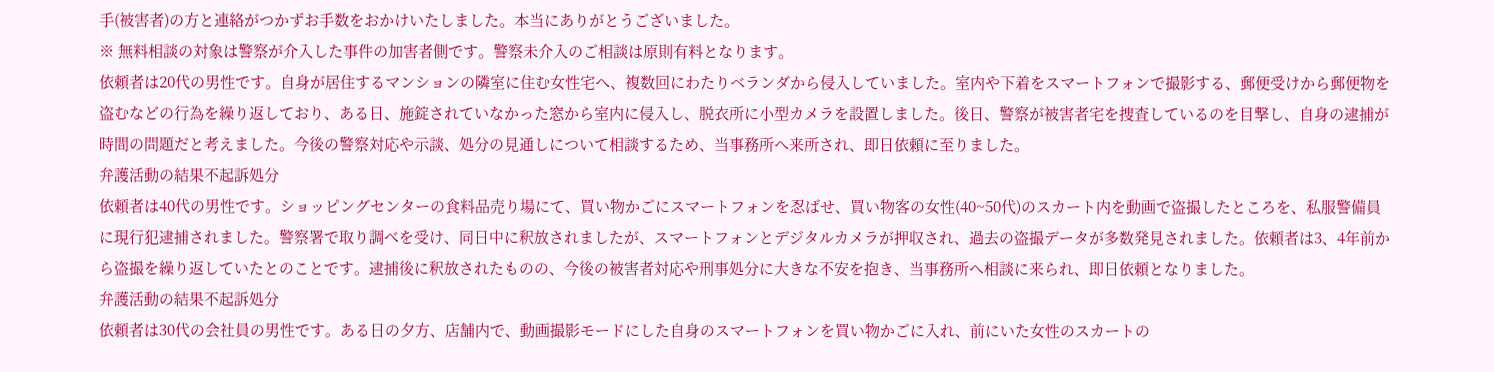手(被害者)の方と連絡がつかずお手数をおかけいたしました。本当にありがとうございました。
※ 無料相談の対象は警察が介入した事件の加害者側です。警察未介入のご相談は原則有料となります。
依頼者は20代の男性です。自身が居住するマンションの隣室に住む女性宅へ、複数回にわたりベランダから侵入していました。室内や下着をスマートフォンで撮影する、郵便受けから郵便物を盗むなどの行為を繰り返しており、ある日、施錠されていなかった窓から室内に侵入し、脱衣所に小型カメラを設置しました。後日、警察が被害者宅を捜査しているのを目撃し、自身の逮捕が時間の問題だと考えました。今後の警察対応や示談、処分の見通しについて相談するため、当事務所へ来所され、即日依頼に至りました。
弁護活動の結果不起訴処分
依頼者は40代の男性です。ショッピングセンターの食料品売り場にて、買い物かごにスマートフォンを忍ばせ、買い物客の女性(40~50代)のスカート内を動画で盗撮したところを、私服警備員に現行犯逮捕されました。警察署で取り調べを受け、同日中に釈放されましたが、スマートフォンとデジタルカメラが押収され、過去の盗撮データが多数発見されました。依頼者は3、4年前から盗撮を繰り返していたとのことです。逮捕後に釈放されたものの、今後の被害者対応や刑事処分に大きな不安を抱き、当事務所へ相談に来られ、即日依頼となりました。
弁護活動の結果不起訴処分
依頼者は30代の会社員の男性です。ある日の夕方、店舗内で、動画撮影モードにした自身のスマートフォンを買い物かごに入れ、前にいた女性のスカートの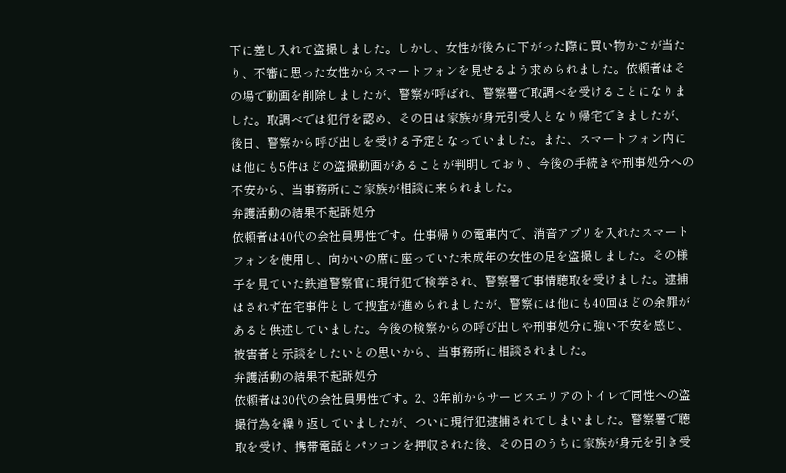下に差し入れて盗撮しました。しかし、女性が後ろに下がった際に買い物かごが当たり、不審に思った女性からスマートフォンを見せるよう求められました。依頼者はその場で動画を削除しましたが、警察が呼ばれ、警察署で取調べを受けることになりました。取調べでは犯行を認め、その日は家族が身元引受人となり帰宅できましたが、後日、警察から呼び出しを受ける予定となっていました。また、スマートフォン内には他にも5件ほどの盗撮動画があることが判明しており、今後の手続きや刑事処分への不安から、当事務所にご家族が相談に来られました。
弁護活動の結果不起訴処分
依頼者は40代の会社員男性です。仕事帰りの電車内で、消音アプリを入れたスマートフォンを使用し、向かいの席に座っていた未成年の女性の足を盗撮しました。その様子を見ていた鉄道警察官に現行犯で検挙され、警察署で事情聴取を受けました。逮捕はされず在宅事件として捜査が進められましたが、警察には他にも40回ほどの余罪があると供述していました。今後の検察からの呼び出しや刑事処分に強い不安を感じ、被害者と示談をしたいとの思いから、当事務所に相談されました。
弁護活動の結果不起訴処分
依頼者は30代の会社員男性です。2、3年前からサービスエリアのトイレで同性への盗撮行為を繰り返していましたが、ついに現行犯逮捕されてしまいました。警察署で聴取を受け、携帯電話とパソコンを押収された後、その日のうちに家族が身元を引き受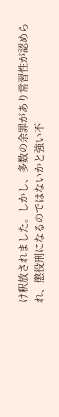け釈放されました。しかし、多数の余罪があり常習性が認められ、懲役刑になるのではないかと強い不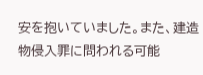安を抱いていました。また、建造物侵入罪に問われる可能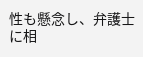性も懸念し、弁護士に相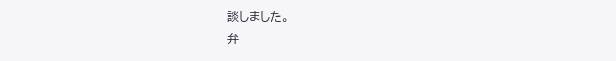談しました。
弁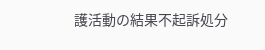護活動の結果不起訴処分